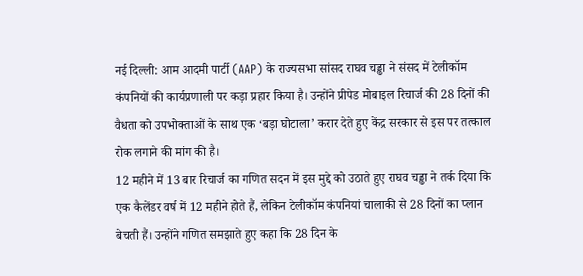नई दिल्ली: आम आदमी पार्टी (AAP) के राज्यसभा सांसद राघव चड्ढा ने संसद में टेलीकॉम कंपनियों की कार्यप्रणाली पर कड़ा प्रहार किया है। उन्होंने प्रीपेड मोबाइल रिचार्ज की 28 दिनों की वैधता को उपभोक्ताओं के साथ एक ‘बड़ा घोटाला’ करार देते हुए केंद्र सरकार से इस पर तत्काल रोक लगाने की मांग की है।
12 महीने में 13 बार रिचार्ज का गणित सदन में इस मुद्दे को उठाते हुए राघव चड्ढा ने तर्क दिया कि एक कैलेंडर वर्ष में 12 महीने होते हैं, लेकिन टेलीकॉम कंपनियां चालाकी से 28 दिनों का प्लान बेचती हैं। उन्होंने गणित समझाते हुए कहा कि 28 दिन के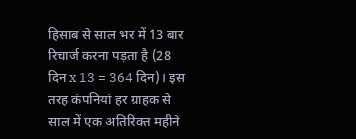हिसाब से साल भर में 13 बार रिचार्ज करना पड़ता है (28 दिन x 13 = 364 दिन)। इस तरह कंपनियां हर ग्राहक से साल में एक अतिरिक्त महीने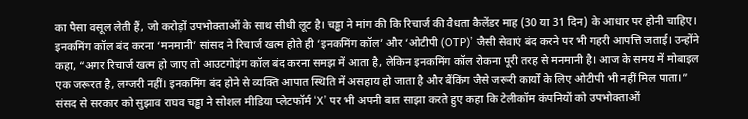का पैसा वसूल लेती हैं, जो करोड़ों उपभोक्ताओं के साथ सीधी लूट है। चड्ढा ने मांग की कि रिचार्ज की वैधता कैलेंडर माह (30 या 31 दिन) के आधार पर होनी चाहिए।
इनकमिंग कॉल बंद करना ‘मनमानी’ सांसद ने रिचार्ज खत्म होते ही ‘इनकमिंग कॉल’ और ‘ओटीपी (OTP)’ जैसी सेवाएं बंद करने पर भी गहरी आपत्ति जताई। उन्होंने कहा, “अगर रिचार्ज खत्म हो जाए तो आउटगोइंग कॉल बंद करना समझ में आता है, लेकिन इनकमिंग कॉल रोकना पूरी तरह से मनमानी है। आज के समय में मोबाइल एक जरूरत है, लग्जरी नहीं। इनकमिंग बंद होने से व्यक्ति आपात स्थिति में असहाय हो जाता है और बैंकिंग जैसे जरूरी कार्यों के लिए ओटीपी भी नहीं मिल पाता।”
संसद से सरकार को सुझाव राघव चड्ढा ने सोशल मीडिया प्लेटफॉर्म ‘X’ पर भी अपनी बात साझा करते हुए कहा कि टेलीकॉम कंपनियों को उपभोक्ताओं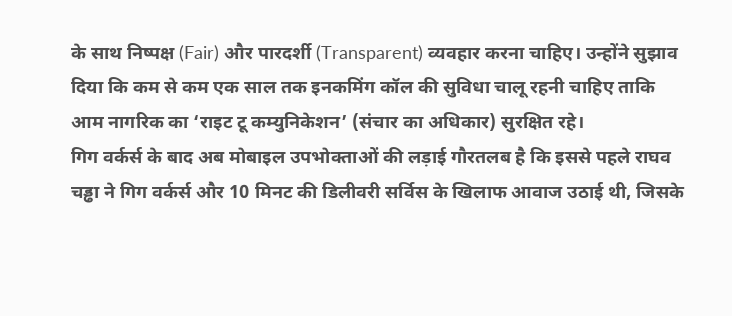के साथ निष्पक्ष (Fair) और पारदर्शी (Transparent) व्यवहार करना चाहिए। उन्होंने सुझाव दिया कि कम से कम एक साल तक इनकमिंग कॉल की सुविधा चालू रहनी चाहिए ताकि आम नागरिक का ‘राइट टू कम्युनिकेशन’ (संचार का अधिकार) सुरक्षित रहे।
गिग वर्कर्स के बाद अब मोबाइल उपभोक्ताओं की लड़ाई गौरतलब है कि इससे पहले राघव चड्ढा ने गिग वर्कर्स और 10 मिनट की डिलीवरी सर्विस के खिलाफ आवाज उठाई थी, जिसके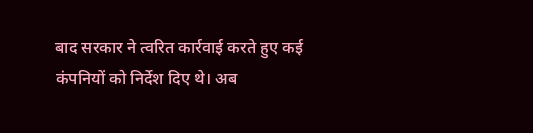बाद सरकार ने त्वरित कार्रवाई करते हुए कई कंपनियों को निर्देश दिए थे। अब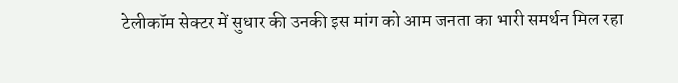टेलीकॉम सेक्टर में सुधार की उनकी इस मांग को आम जनता का भारी समर्थन मिल रहा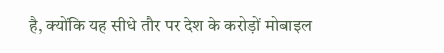है, क्योंकि यह सीधे तौर पर देश के करोड़ों मोबाइल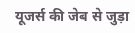यूजर्स की जेब से जुड़ा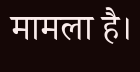मामला है।